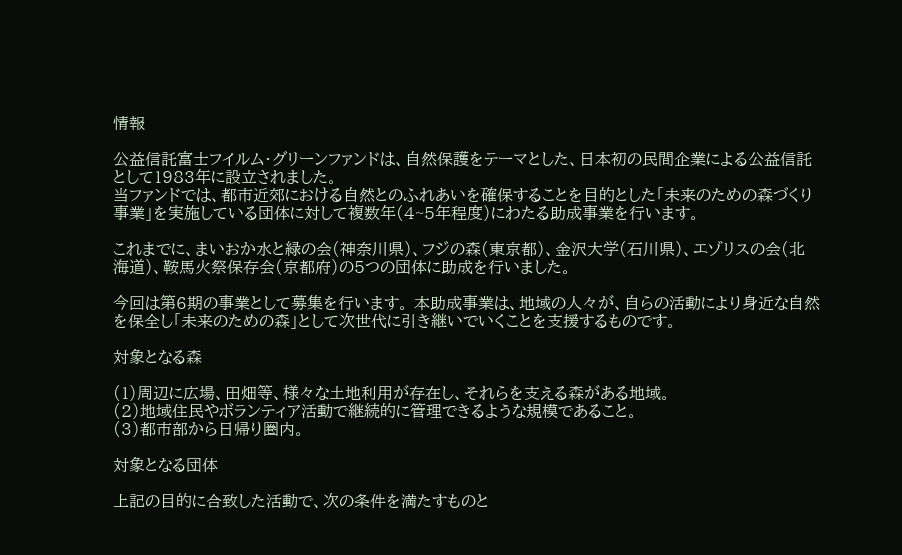情報

公益信託富士フイルム・グリーンファンドは、自然保護をテーマとした、日本初の民間企業による公益信託として1983年に設立されました。
当ファンドでは、都市近郊における自然とのふれあいを確保することを目的とした「未来のための森づくり事業」を実施している団体に対して複数年(4~5年程度)にわたる助成事業を行います。

これまでに、まいおか水と緑の会(神奈川県)、フジの森(東京都)、金沢大学(石川県)、エゾリスの会(北海道)、鞍馬火祭保存会(京都府)の5つの団体に助成を行いました。

今回は第6期の事業として募集を行います。 本助成事業は、地域の人々が、自らの活動により身近な自然を保全し「未来のための森」として次世代に引き継いでいくことを支援するものです。

対象となる森

(1)周辺に広場、田畑等、様々な土地利用が存在し、それらを支える森がある地域。
(2)地域住民やボランティア活動で継続的に管理できるような規模であること。
(3)都市部から日帰り圏内。

対象となる団体

上記の目的に合致した活動で、次の条件を満たすものと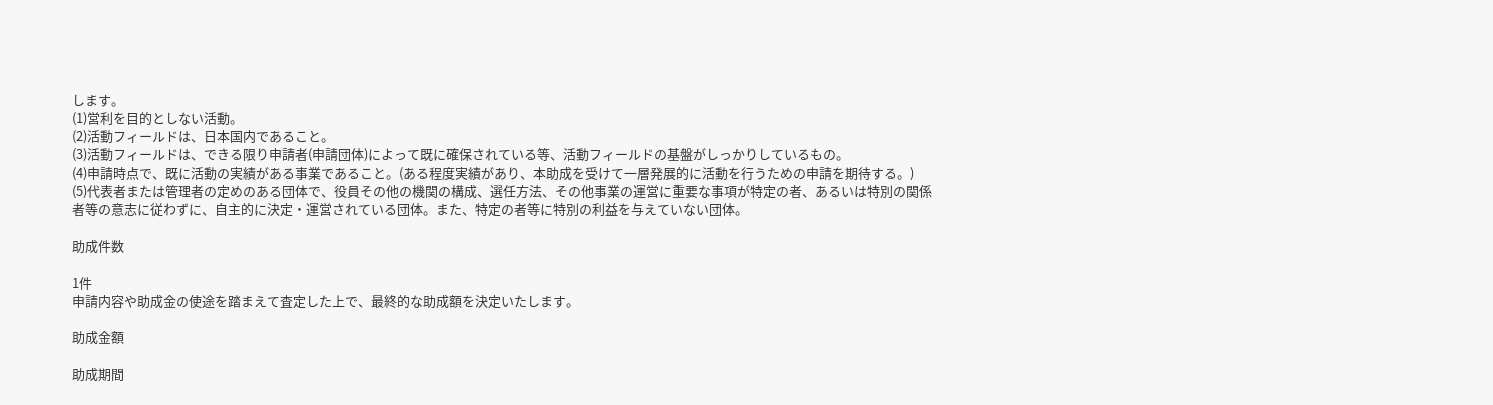します。
(1)営利を目的としない活動。
(2)活動フィールドは、日本国内であること。
(3)活動フィールドは、できる限り申請者(申請団体)によって既に確保されている等、活動フィールドの基盤がしっかりしているもの。
(4)申請時点で、既に活動の実績がある事業であること。(ある程度実績があり、本助成を受けて一層発展的に活動を行うための申請を期待する。)
(5)代表者または管理者の定めのある団体で、役員その他の機関の構成、選任方法、その他事業の運営に重要な事項が特定の者、あるいは特別の関係者等の意志に従わずに、自主的に決定・運営されている団体。また、特定の者等に特別の利益を与えていない団体。

助成件数

1件
申請内容や助成金の使途を踏まえて査定した上で、最終的な助成額を決定いたします。

助成金額

助成期間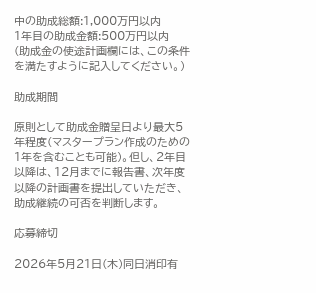中の助成総額:1,000万円以内
1年目の助成金額:500万円以内
(助成金の使途計画欄には、この条件を満たすように記入してください。)

助成期間

原則として助成金贈呈日より最大5年程度(マスタープラン作成のための1年を含むことも可能)。但し、2年目以降は、12月までに報告書、次年度以降の計画書を提出していただき、助成継続の可否を判断します。

応募締切

2026年5月21日(木)同日消印有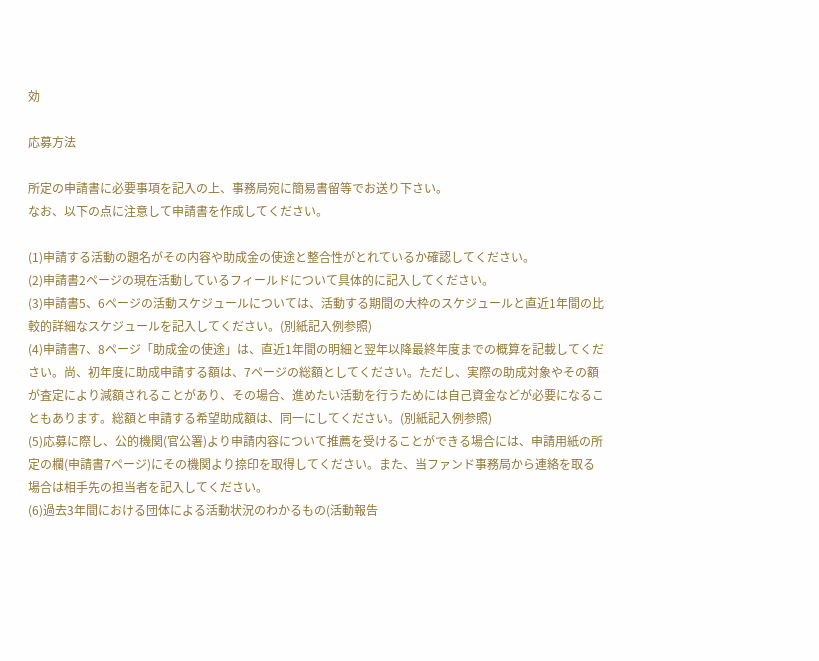効

応募方法

所定の申請書に必要事項を記入の上、事務局宛に簡易書留等でお送り下さい。
なお、以下の点に注意して申請書を作成してください。

(1)申請する活動の題名がその内容や助成金の使途と整合性がとれているか確認してください。
(2)申請書2ページの現在活動しているフィールドについて具体的に記入してください。
(3)申請書5、6ページの活動スケジュールについては、活動する期間の大枠のスケジュールと直近1年間の比較的詳細なスケジュールを記入してください。(別紙記入例参照)
(4)申請書7、8ページ「助成金の使途」は、直近1年間の明細と翌年以降最終年度までの概算を記載してください。尚、初年度に助成申請する額は、7ページの総額としてください。ただし、実際の助成対象やその額が査定により減額されることがあり、その場合、進めたい活動を行うためには自己資金などが必要になることもあります。総額と申請する希望助成額は、同一にしてください。(別紙記入例参照)
(5)応募に際し、公的機関(官公署)より申請内容について推薦を受けることができる場合には、申請用紙の所定の欄(申請書7ページ)にその機関より捺印を取得してください。また、当ファンド事務局から連絡を取る場合は相手先の担当者を記入してください。
(6)過去3年間における団体による活動状況のわかるもの(活動報告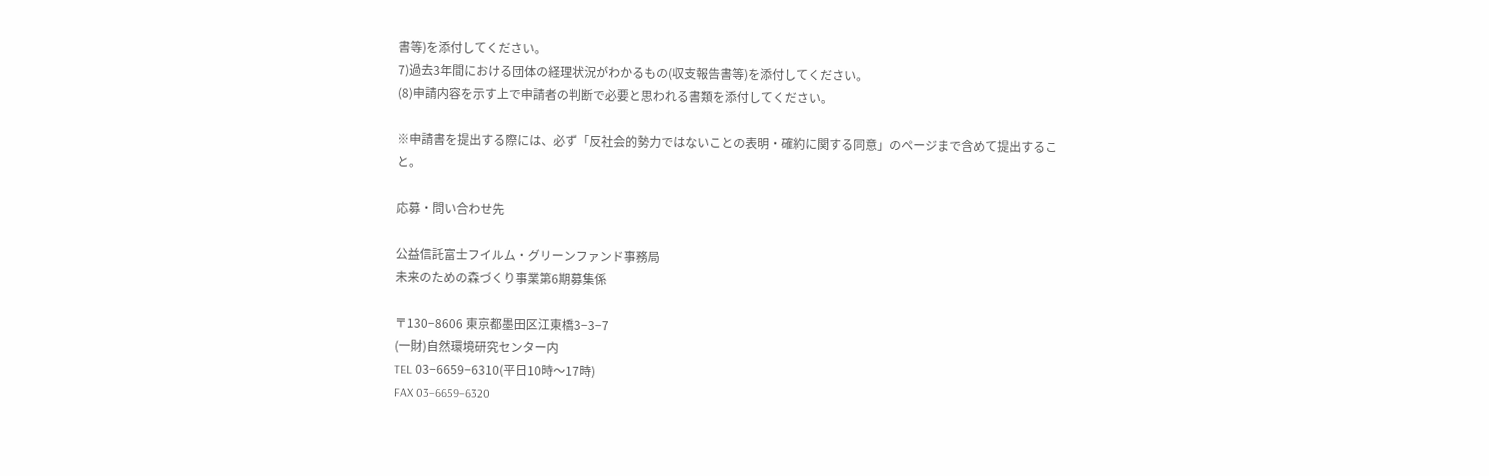書等)を添付してください。
7)過去3年間における団体の経理状況がわかるもの(収支報告書等)を添付してください。
(8)申請内容を示す上で申請者の判断で必要と思われる書類を添付してください。

※申請書を提出する際には、必ず「反社会的勢力ではないことの表明・確約に関する同意」のページまで含めて提出すること。

応募・問い合わせ先

公益信託富士フイルム・グリーンファンド事務局
未来のための森づくり事業第6期募集係

〒130−8606 東京都墨田区江東橋3−3−7
(一財)自然環境研究センター内
TEL 03−6659−6310(平日10時〜17時)
FAX 03−6659−6320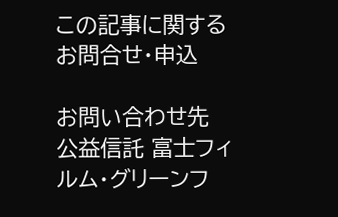この記事に関するお問合せ・申込

お問い合わせ先
公益信託 富士フィルム・グリーンフ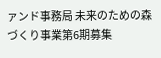ァンド事務局 未来のための森づくり事業第6期募集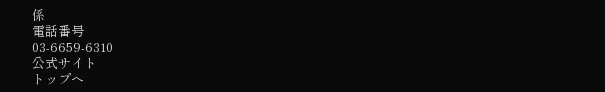係
電話番号
03-6659-6310
公式サイト
トップへ